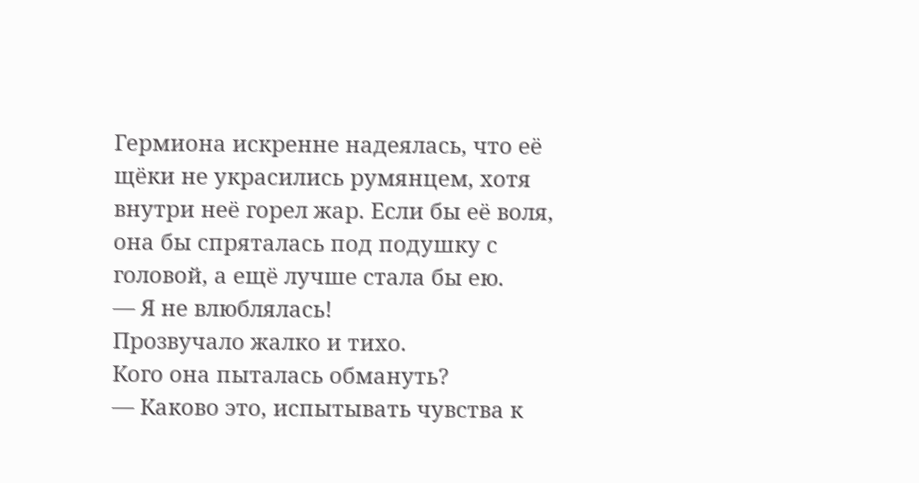Гермиона искренне надеялась, что её щёки не украсились румянцем, хотя внутри неё горел жар. Если бы её воля, она бы спряталась под подушку с головой, а ещё лучше стала бы ею.
— Я не влюблялась!
Прозвучало жалко и тихо.
Кого она пыталась обмануть?
— Каково это, испытывать чувства к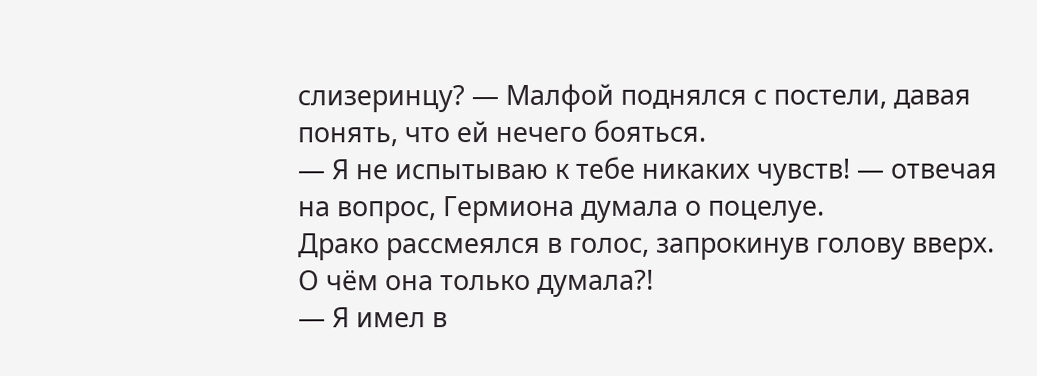слизеринцу? — Малфой поднялся с постели, давая понять, что ей нечего бояться.
— Я не испытываю к тебе никаких чувств! — отвечая на вопрос, Гермиона думала о поцелуе.
Драко рассмеялся в голос, запрокинув голову вверх. О чём она только думала?!
— Я имел в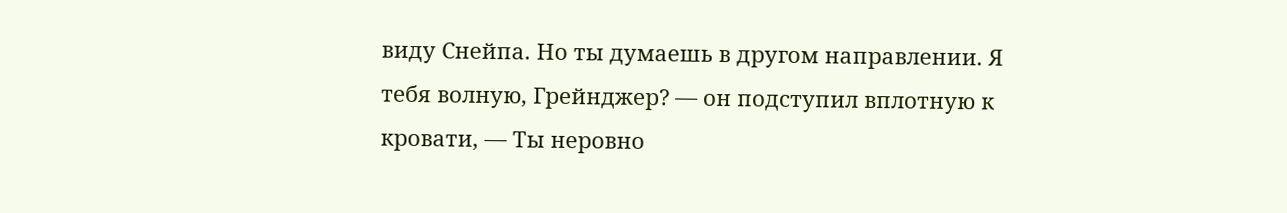виду Снейпа. Но ты думаешь в другом направлении. Я тебя волную, Грейнджер? — он подступил вплотную к кровати, — Ты неровно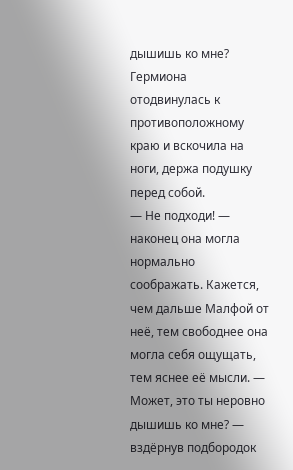дышишь ко мне?
Гермиона отодвинулась к противоположному краю и вскочила на ноги, держа подушку перед собой.
— Не подходи! — наконец она могла нормально соображать. Кажется, чем дальше Малфой от неё, тем свободнее она могла себя ощущать, тем яснее её мысли. — Может, это ты неровно дышишь ко мне? — вздёрнув подбородок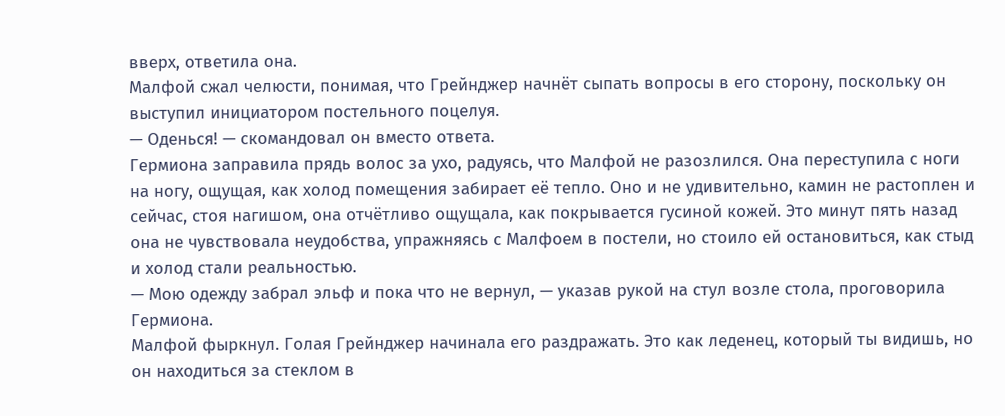вверх, ответила она.
Малфой сжал челюсти, понимая, что Грейнджер начнёт сыпать вопросы в его сторону, поскольку он выступил инициатором постельного поцелуя.
— Оденься! — скомандовал он вместо ответа.
Гермиона заправила прядь волос за ухо, радуясь, что Малфой не разозлился. Она переступила с ноги на ногу, ощущая, как холод помещения забирает её тепло. Оно и не удивительно, камин не растоплен и сейчас, стоя нагишом, она отчётливо ощущала, как покрывается гусиной кожей. Это минут пять назад она не чувствовала неудобства, упражняясь с Малфоем в постели, но стоило ей остановиться, как стыд и холод стали реальностью.
— Мою одежду забрал эльф и пока что не вернул, — указав рукой на стул возле стола, проговорила Гермиона.
Малфой фыркнул. Голая Грейнджер начинала его раздражать. Это как леденец, который ты видишь, но он находиться за стеклом в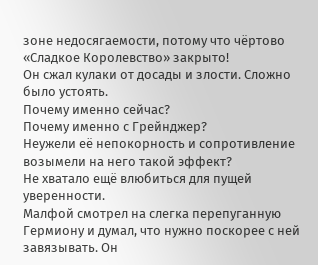зоне недосягаемости, потому что чёртово «Сладкое Королевство» закрыто!
Он сжал кулаки от досады и злости. Сложно было устоять.
Почему именно сейчас?
Почему именно с Грейнджер?
Неужели её непокорность и сопротивление возымели на него такой эффект?
Не хватало ещё влюбиться для пущей уверенности.
Малфой смотрел на слегка перепуганную Гермиону и думал, что нужно поскорее с ней завязывать. Он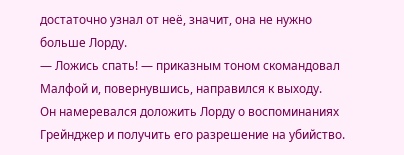достаточно узнал от неё, значит, она не нужно больше Лорду.
— Ложись спать! — приказным тоном скомандовал Малфой и, повернувшись, направился к выходу.
Он намеревался доложить Лорду о воспоминаниях Грейнджер и получить его разрешение на убийство.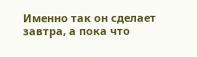Именно так он сделает завтра, а пока что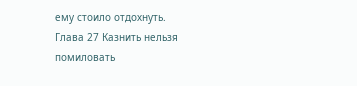ему стоило отдохнуть.
Глава 27 Казнить нельзя помиловать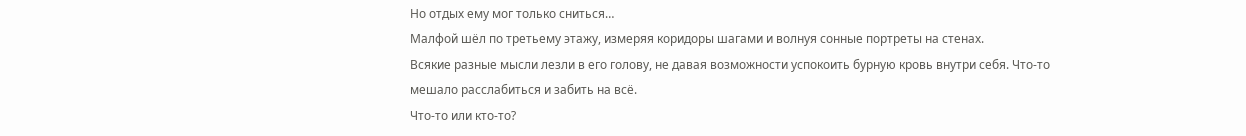Но отдых ему мог только сниться…
Малфой шёл по третьему этажу, измеряя коридоры шагами и волнуя сонные портреты на стенах.
Всякие разные мысли лезли в его голову, не давая возможности успокоить бурную кровь внутри себя. Что-то мешало расслабиться и забить на всё.
Что-то или кто-то?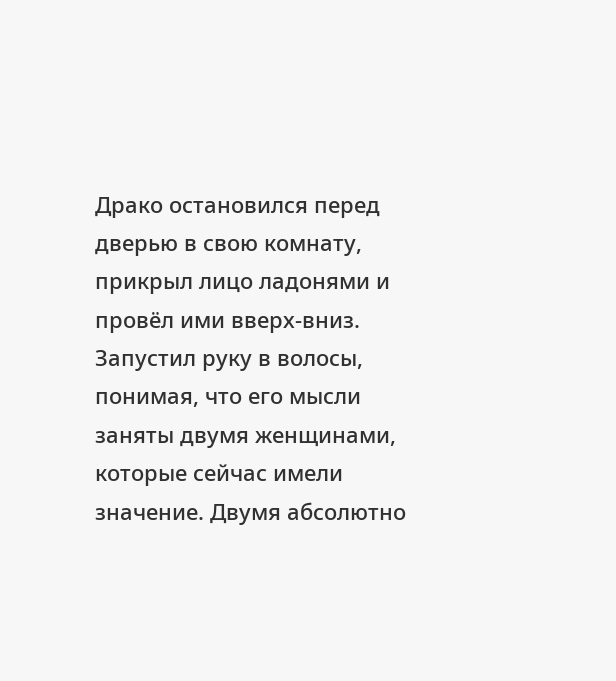Драко остановился перед дверью в свою комнату, прикрыл лицо ладонями и провёл ими вверх-вниз. Запустил руку в волосы, понимая, что его мысли заняты двумя женщинами, которые сейчас имели значение. Двумя абсолютно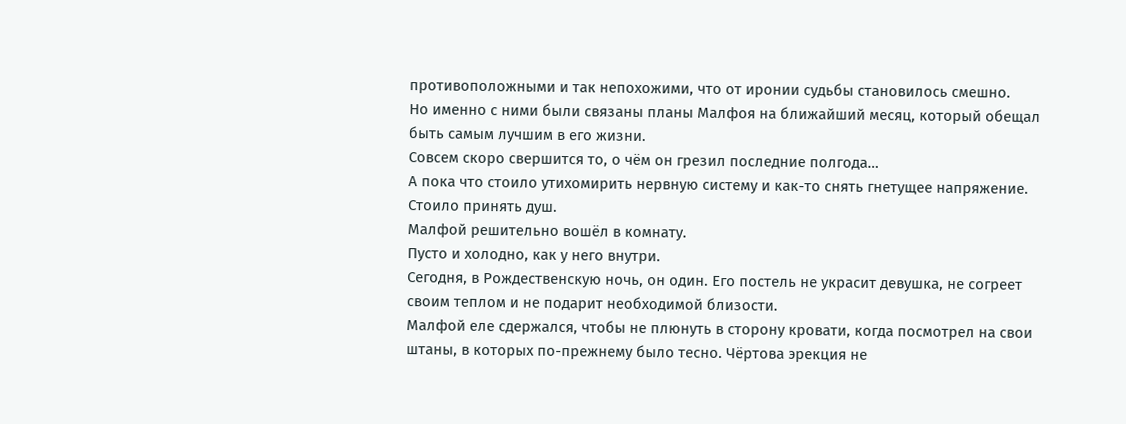противоположными и так непохожими, что от иронии судьбы становилось смешно.
Но именно с ними были связаны планы Малфоя на ближайший месяц, который обещал быть самым лучшим в его жизни.
Совсем скоро свершится то, о чём он грезил последние полгода…
А пока что стоило утихомирить нервную систему и как-то снять гнетущее напряжение.
Стоило принять душ.
Малфой решительно вошёл в комнату.
Пусто и холодно, как у него внутри.
Сегодня, в Рождественскую ночь, он один. Его постель не украсит девушка, не согреет своим теплом и не подарит необходимой близости.
Малфой еле сдержался, чтобы не плюнуть в сторону кровати, когда посмотрел на свои штаны, в которых по-прежнему было тесно. Чёртова эрекция не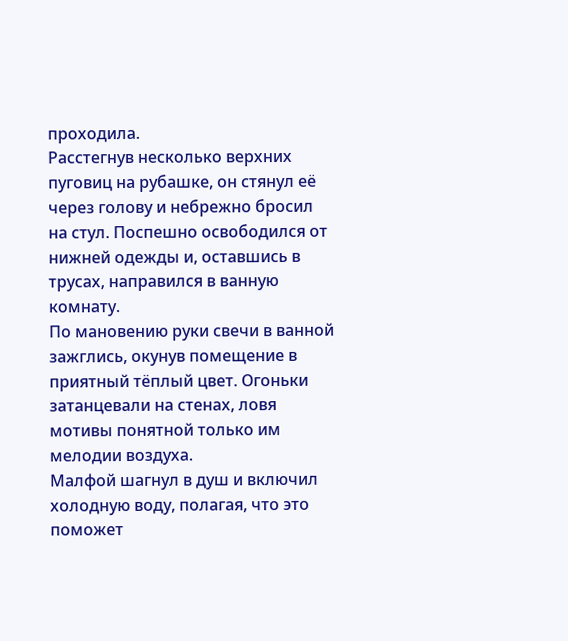проходила.
Расстегнув несколько верхних пуговиц на рубашке, он стянул её через голову и небрежно бросил на стул. Поспешно освободился от нижней одежды и, оставшись в трусах, направился в ванную комнату.
По мановению руки свечи в ванной зажглись, окунув помещение в приятный тёплый цвет. Огоньки затанцевали на стенах, ловя мотивы понятной только им мелодии воздуха.
Малфой шагнул в душ и включил холодную воду, полагая, что это поможет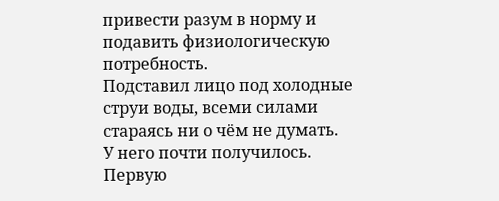привести разум в норму и подавить физиологическую потребность.
Подставил лицо под холодные струи воды, всеми силами стараясь ни о чём не думать.
У него почти получилось.
Первую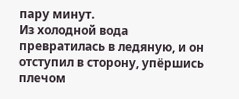пару минут.
Из холодной вода превратилась в ледяную, и он отступил в сторону, упёршись плечом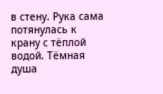в стену. Рука сама потянулась к крану с тёплой водой. Тёмная душа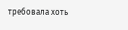требовала хоть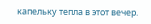капельку тепла в этот вечер.